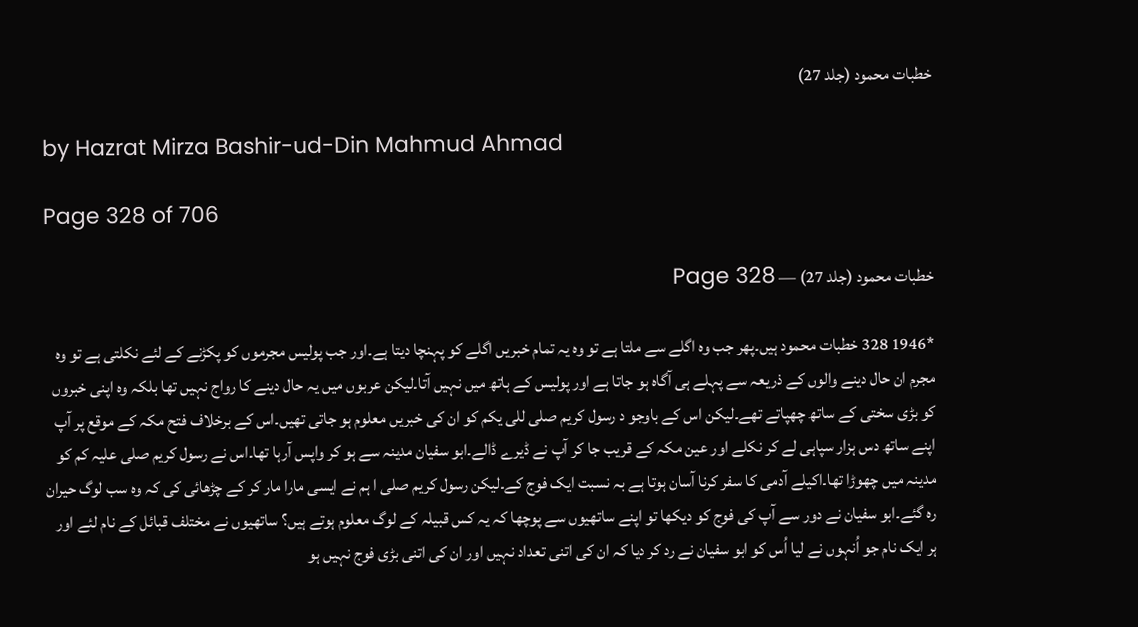خطبات محمود (جلد 27)

by Hazrat Mirza Bashir-ud-Din Mahmud Ahmad

Page 328 of 706

خطبات محمود (جلد 27) — Page 328

*1946 328 خطبات محمود ہیں۔پھر جب وہ اگلے سے ملتا ہے تو وہ یہ تمام خبریں اگلے کو پہنچا دیتا ہے۔اور جب پولیس مجرموں کو پکڑنے کے لئے نکلتی ہے تو وہ مجرم ان حال دینے والوں کے ذریعہ سے پہلے ہی آگاہ ہو جاتا ہے اور پولیس کے ہاتھ میں نہیں آتا۔لیکن عربوں میں یہ حال دینے کا رواج نہیں تھا بلکہ وہ اپنی خبروں کو بڑی سختی کے ساتھ چھپاتے تھے۔لیکن اس کے باوجو د رسول کریم صلی للی یکم کو ان کی خبریں معلوم ہو جاتی تھیں۔اس کے برخلاف فتح مکہ کے موقع پر آپ اپنے ساتھ دس ہزار سپاہی لے کر نکلے اور عین مکہ کے قریب جا کر آپ نے ڈیرے ڈالے۔ابو سفیان مدینہ سے ہو کر واپس آرہا تھا۔اس نے رسول کریم صلی علیہ کم کو مدینہ میں چھوڑا تھا۔اکیلے آدمی کا سفر کرنا آسان ہوتا ہے بہ نسبت ایک فوج کے۔لیکن رسول کریم صلی ا ہم نے ایسی مارا مار کر کے چڑھائی کی کہ وہ سب لوگ حیران رہ گئے۔ابو سفیان نے دور سے آپ کی فوج کو دیکھا تو اپنے ساتھیوں سے پوچھا کہ یہ کس قبیلہ کے لوگ معلوم ہوتے ہیں؟ ساتھیوں نے مختلف قبائل کے نام لئے اور ہر ایک نام جو اُنہوں نے لیا اُس کو ابو سفیان نے رد کر دیا کہ ان کی اتنی تعداد نہیں اور ان کی اتنی بڑی فوج نہیں ہو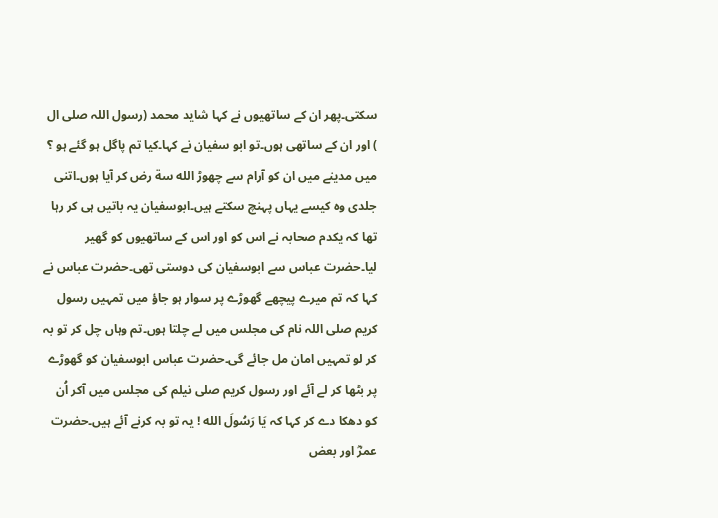سکتی۔پھر ان کے ساتھیوں نے کہا شاید محمد (رسول اللہ صلی ال ) اور ان کے ساتھی ہوں۔تو ابو سفیان نے کہا۔کیا تم پاگل ہو گئے ہو ؟ میں مدینے میں ان کو آرام سے چھوڑ الله سة رض کر آیا ہوں۔اتنی جلدی وہ کیسے یہاں پہنچ سکتے ہیں۔ابوسفیان یہ باتیں ہی کر رہا تھا کہ یکدم صحابہ نے اس کو اور اس کے ساتھیوں کو گھیر لیا۔حضرت عباس سے ابوسفیان کی دوستی تھی۔حضرت عباس نے کہا کہ تم میرے پیچھے گھوڑے پر سوار ہو جاؤ میں تمہیں رسول کریم صلی اللہ نام کی مجلس میں لے چلتا ہوں۔تم وہاں چل کر تو بہ کر لو تمہیں امان مل جائے گی۔حضرت عباس ابوسفیان کو گھوڑے پر بٹھا کر لے آئے اور رسول کریم صلی نیلم کی مجلس میں آکر اُن کو دھکا دے کر کہا کہ يَا رَسُولَ الله ! یہ تو بہ کرنے آئے ہیں۔حضرت عمرؓ اور بعض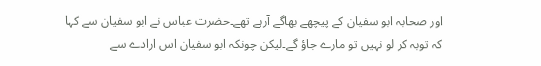اور صحابہ ابو سفیان کے پیچھے بھاگے آرہے تھے۔حضرت عباس نے ابو سفیان سے کہا کہ توبہ کر لو نہیں تو مارے جاؤ گے۔لیکن چونکہ ابو سفیان اس ارادے سے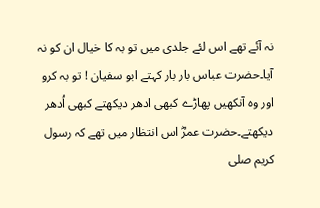نہ آئے تھے اس لئے جلدی میں تو بہ کا خیال ان کو نہ آیا۔حضرت عباس بار بار کہتے ابو سفیان ! تو بہ کرو اور وہ آنکھیں پھاڑے کبھی ادھر دیکھتے کبھی اُدھر دیکھتے۔حضرت عمرؓ اس انتظار میں تھے کہ رسول کریم صلی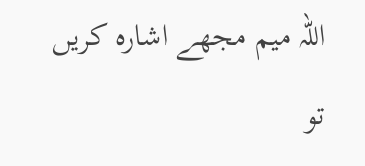اللہ میم مجھے اشارہ کریں تو